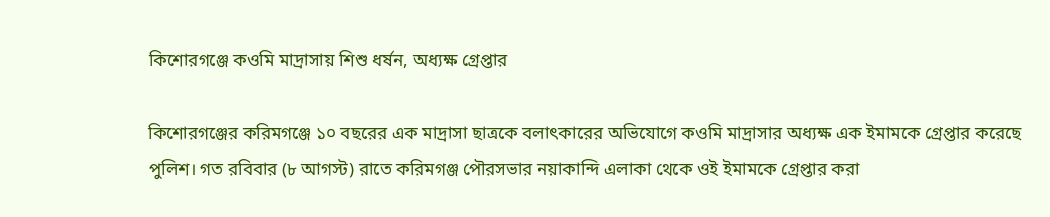কিশোরগঞ্জে কওমি মাদ্রাসায় শিশু ধর্ষন, অধ্যক্ষ গ্রেপ্তার

কিশোরগঞ্জের করিমগঞ্জে ১০ বছরের এক মাদ্রাসা ছাত্রকে বলাৎকারের অভিযোগে কওমি মাদ্রাসার অধ্যক্ষ এক ইমামকে গ্রেপ্তার করেছে পুলিশ। গত রবিবার (৮ আগস্ট) রাতে করিমগঞ্জ পৌরসভার নয়াকান্দি এলাকা থেকে ওই ইমামকে গ্রেপ্তার করা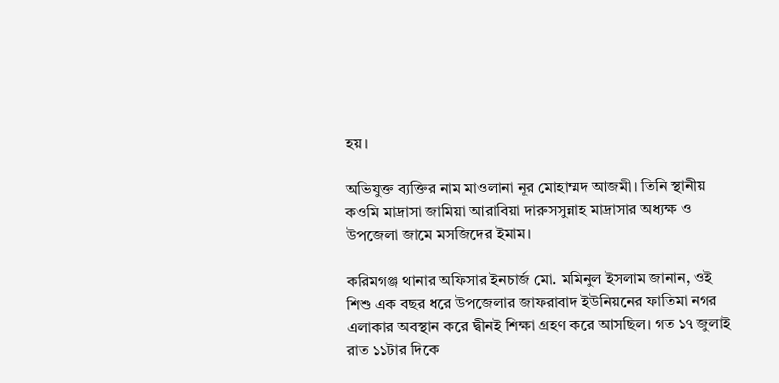হয়।

অভিযুক্ত ব্যক্তির নাম মাওলানা নূর মোহাম্মদ আজমী। তিনি স্থানীয় কওমি মাদ্রাসা জামিয়া আরাবিয়া দারুসসুন্নাহ মাদ্রাসার অধ্যক্ষ ও উপজেলা জামে মসজিদের ইমাম।

করিমগঞ্জ থানার অফিসার ইনচার্জ মো. মমিনুল ইসলাম জানান, ওই শিশু এক বছর ধরে উপজেলার জাফরাবাদ ইউনিয়নের ফাতিমা নগর এলাকার অবস্থান করে দ্বীনই শিক্ষা গ্রহণ করে আসছিল। গত ১৭ জুলাই রাত ১১টার দিকে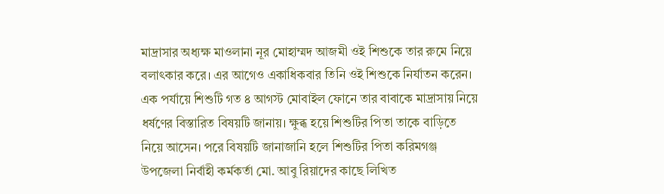মাদ্রাসার অধ্যক্ষ মাওলানা নূর মোহাম্মদ আজমী ওই শিশুকে তার রুমে নিয়ে বলাৎকার করে। এর আগেও একাধিকবার তিনি ওই শিশুকে নির্যাতন করেন। এক পর্যায়ে শিশুটি গত ৪ আগস্ট মোবাইল ফোনে তার বাবাকে মাদ্রাসায় নিয়ে ধর্ষণের বিস্তারিত বিষয়টি জানায়। ক্ষুব্ধ হয়ে শিশুটির পিতা তাকে বাড়িতে নিয়ে আসেন। পরে বিষয়টি জানাজানি হলে শিশুটির পিতা করিমগঞ্জ উপজেলা নির্বাহী কর্মকর্তা মো. আবু রিয়াদের কাছে লিখিত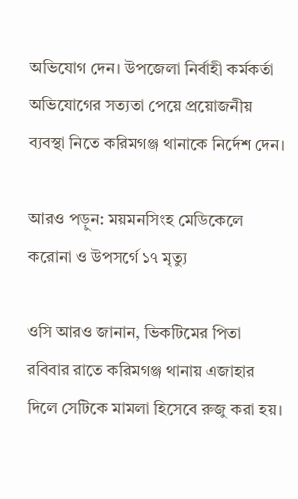অভিযোগ দেন। উপজেলা নির্বাহী কর্মকর্তা অভিযোগের সত্যতা পেয়ে প্রয়োজনীয় ব্যবস্থা নিতে করিমগঞ্জ থানাকে নির্দেশ দেন।

আরও পড়ুন: ময়মনসিংহ মেডিকেলে করোনা ও উপসর্গে ১৭ মৃত্যু

ওসি আরও জানান, ভিকটিমের পিতা রবিবার রাতে করিমগঞ্জ থানায় এজাহার দিলে সেটিকে মামলা হিসেবে রুজু করা হয়।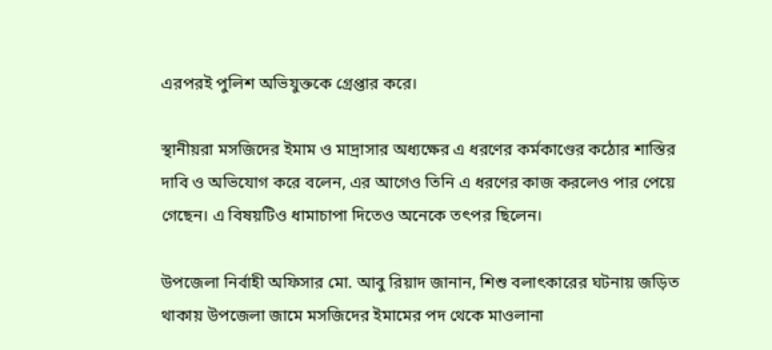এরপরই পুলিশ অভিযুক্তকে গ্রেপ্তার করে।

স্থানীয়রা মসজিদের ইমাম ও মাদ্রাসার অধ্যক্ষের এ ধরণের কর্মকাণ্ডের কঠোর শাস্তির দাবি ও অভিযোগ করে বলেন, এর আগেও তিনি এ ধরণের কাজ করলেও পার পেয়ে গেছেন। এ বিষয়টিও ধামাচাপা দিতেও অনেকে তৎপর ছিলেন।

উপজেলা নির্বাহী অফিসার মো. আবু রিয়াদ জানান, শিশু বলাৎকারের ঘটনায় জড়িত থাকায় উপজেলা জামে মসজিদের ইমামের পদ থেকে মাওলানা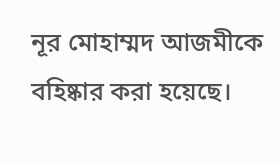নূর মোহাম্মদ আজমীকে বহিষ্কার করা হয়েছে।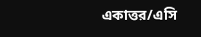একাত্তর/এসি